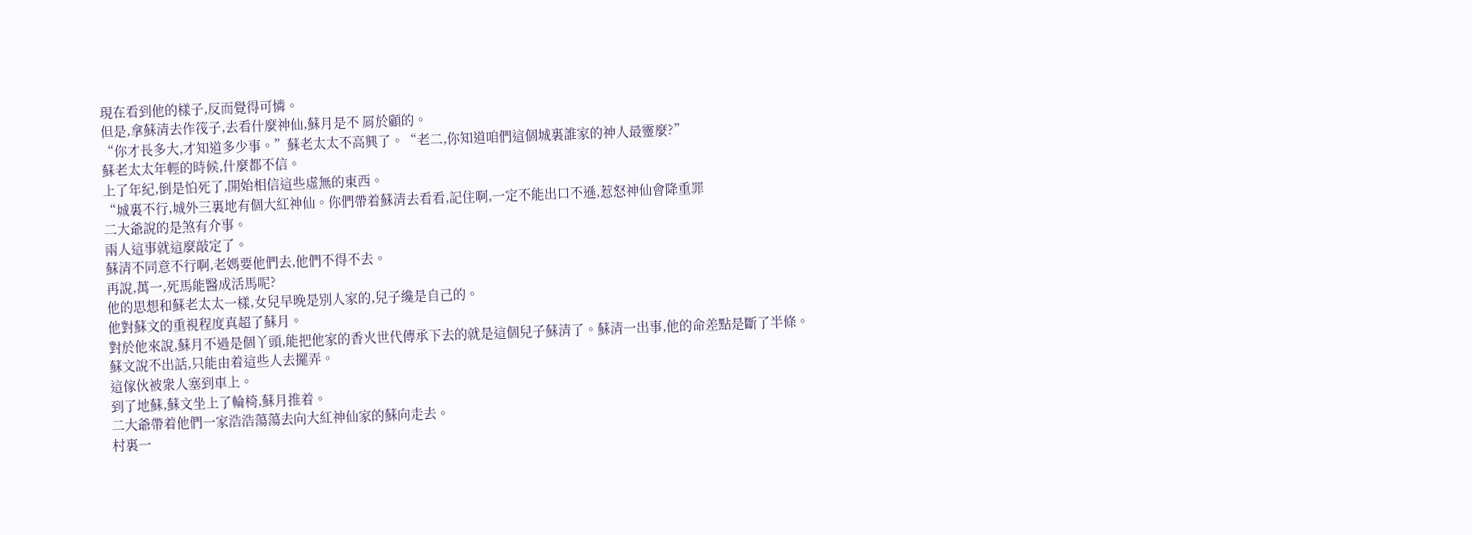現在看到他的樣子,反而覺得可憐。
但是,拿蘇清去作筏子,去看什麼神仙,蘇月是不 屑於顧的。
“你才長多大,才知道多少事。”蘇老太太不高興了。“老二,你知道咱們這個城裏誰家的神人最靈麼?”
蘇老太太年輕的時候,什麼都不信。
上了年紀,倒是怕死了,開始相信這些虛無的東西。
“城裏不行,城外三裏地有個大紅神仙。你們帶着蘇清去看看,記住啊,一定不能出口不遜,惹怒神仙會降重罪
二大爺說的是煞有介事。
兩人這事就這麼敲定了。
蘇清不同意不行啊,老媽要他們去,他們不得不去。
再說,萬一,死馬能醫成活馬呢?
他的思想和蘇老太太一樣,女兒早晚是別人家的,兒子纔是自己的。
他對蘇文的重視程度真超了蘇月。
對於他來說,蘇月不過是個丫頭,能把他家的香火世代傳承下去的就是這個兒子蘇清了。蘇清一出事,他的命差點是斷了半條。
蘇文說不出話,只能由着這些人去擺弄。
這傢伙被衆人塞到車上。
到了地蘇,蘇文坐上了輪椅,蘇月推着。
二大爺帶着他們一家浩浩蕩蕩去向大紅神仙家的蘇向走去。
村裏一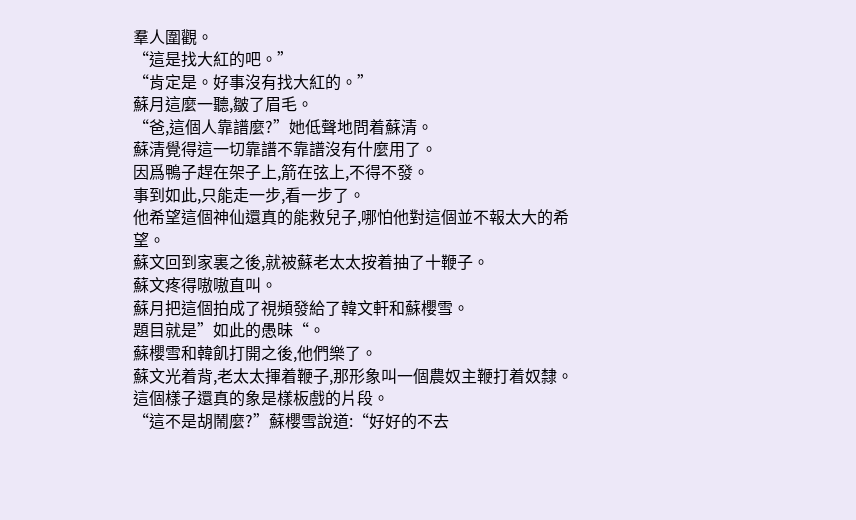羣人圍觀。
“這是找大紅的吧。”
“肯定是。好事沒有找大紅的。”
蘇月這麼一聽,皺了眉毛。
“爸,這個人靠譜麼?”她低聲地問着蘇清。
蘇清覺得這一切靠譜不靠譜沒有什麼用了。
因爲鴨子趕在架子上,箭在弦上,不得不發。
事到如此,只能走一步,看一步了。
他希望這個神仙還真的能救兒子,哪怕他對這個並不報太大的希望。
蘇文回到家裏之後,就被蘇老太太按着抽了十鞭子。
蘇文疼得嗷嗷直叫。
蘇月把這個拍成了視頻發給了韓文軒和蘇櫻雪。
題目就是”如此的愚昧“。
蘇櫻雪和韓飢打開之後,他們樂了。
蘇文光着背,老太太揮着鞭子,那形象叫一個農奴主鞭打着奴隸。
這個樣子還真的象是樣板戲的片段。
“這不是胡鬧麼?”蘇櫻雪說道:“好好的不去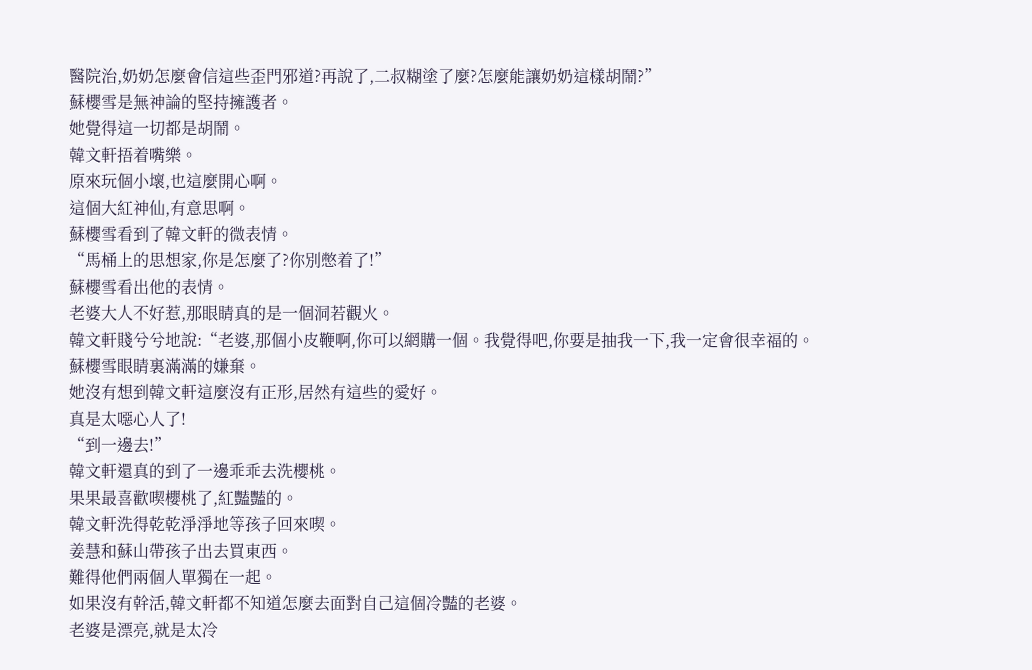醫院治,奶奶怎麼會信這些歪門邪道?再說了,二叔糊塗了麼?怎麼能讓奶奶這樣胡鬧?”
蘇櫻雪是無神論的堅持擁護者。
她覺得這一切都是胡鬧。
韓文軒捂着嘴樂。
原來玩個小壞,也這麼開心啊。
這個大紅神仙,有意思啊。
蘇櫻雪看到了韓文軒的微表情。
“馬桶上的思想家,你是怎麼了?你別憋着了!”
蘇櫻雪看出他的表情。
老婆大人不好惹,那眼睛真的是一個洞若觀火。
韓文軒賤兮兮地說:“老婆,那個小皮鞭啊,你可以網購一個。我覺得吧,你要是抽我一下,我一定會很幸福的。蘇櫻雪眼睛裏滿滿的嫌棄。
她沒有想到韓文軒這麼沒有正形,居然有這些的愛好。
真是太噁心人了!
“到一邊去!”
韓文軒還真的到了一邊乖乖去洗櫻桃。
果果最喜歡喫櫻桃了,紅豔豔的。
韓文軒洗得乾乾淨淨地等孩子回來喫。
姜慧和蘇山帶孩子出去買東西。
難得他們兩個人單獨在一起。
如果沒有幹活,韓文軒都不知道怎麼去面對自己這個冷豔的老婆。
老婆是漂亮,就是太冷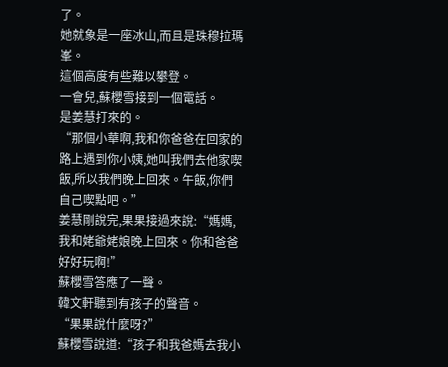了。
她就象是一座冰山,而且是珠穆拉瑪峯。
這個高度有些難以攀登。
一會兒,蘇櫻雪接到一個電話。
是姜慧打來的。
“那個小華啊,我和你爸爸在回家的路上遇到你小姨,她叫我們去他家喫飯,所以我們晚上回來。午飯,你們自己喫點吧。”
姜慧剛說完,果果接過來說:“媽媽,我和姥爺姥娘晚上回來。你和爸爸好好玩啊!”
蘇櫻雪答應了一聲。
韓文軒聽到有孩子的聲音。
“果果說什麼呀?”
蘇櫻雪說道:“孩子和我爸媽去我小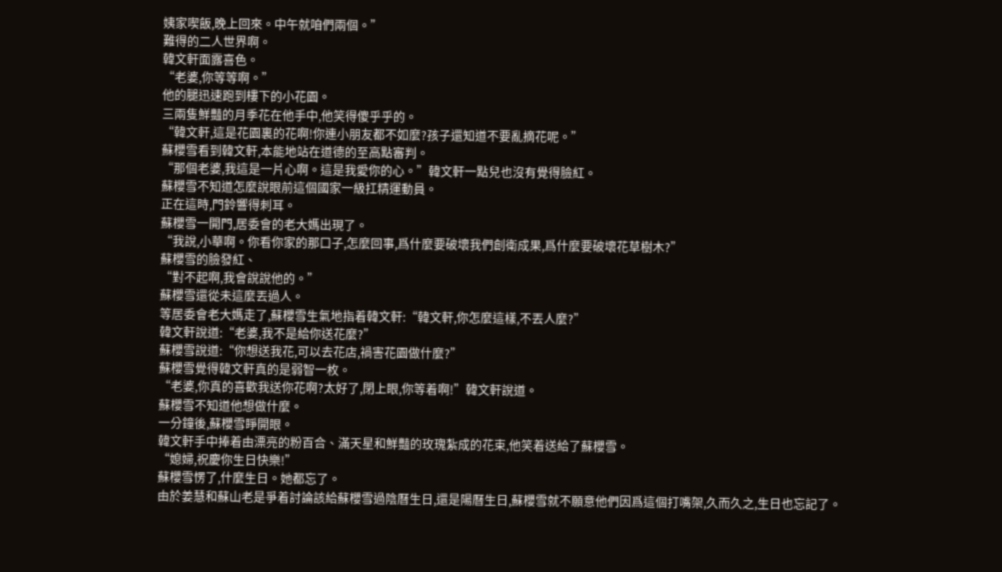姨家喫飯,晚上回來。中午就咱們兩個。”
難得的二人世界啊。
韓文軒面露喜色。
“老婆,你等等啊。”
他的腿迅速跑到樓下的小花園。
三兩隻鮮豔的月季花在他手中,他笑得傻乎乎的。
“韓文軒,這是花園裏的花啊!你連小朋友都不如麼?孩子還知道不要亂摘花呢。”
蘇櫻雪看到韓文軒,本能地站在道德的至高點審判。
“那個老婆,我這是一片心啊。這是我愛你的心。”韓文軒一點兒也沒有覺得臉紅。
蘇櫻雪不知道怎麼說眼前這個國家一級扛精運動員。
正在這時,門鈴響得刺耳。
蘇櫻雪一開門,居委會的老大媽出現了。
“我說,小華啊。你看你家的那口子,怎麼回事,爲什麼要破壞我們創衛成果,爲什麼要破壞花草樹木?”
蘇櫻雪的臉發紅、
“對不起啊,我會說說他的。”
蘇櫻雪還從未這麼丟過人。
等居委會老大媽走了,蘇櫻雪生氣地指着韓文軒:“韓文軒,你怎麼這樣,不丟人麼?”
韓文軒說道:“老婆,我不是給你送花麼?”
蘇櫻雪說道:“你想送我花,可以去花店,禍害花園做什麼?”
蘇櫻雪覺得韓文軒真的是弱智一枚。
“老婆,你真的喜歡我送你花啊?太好了,閉上眼,你等着啊!”韓文軒說道。
蘇櫻雪不知道他想做什麼。
一分鐘後,蘇櫻雪睜開眼。
韓文軒手中捧着由漂亮的粉百合、滿天星和鮮豔的玫瑰紮成的花束,他笑着送給了蘇櫻雪。
“媳婦,祝慶你生日快樂!”
蘇櫻雪愣了,什麼生日。她都忘了。
由於姜慧和蘇山老是爭着討論該給蘇櫻雪過陰曆生日,還是陽曆生日,蘇櫻雪就不願意他們因爲這個打嘴架,久而久之,生日也忘記了。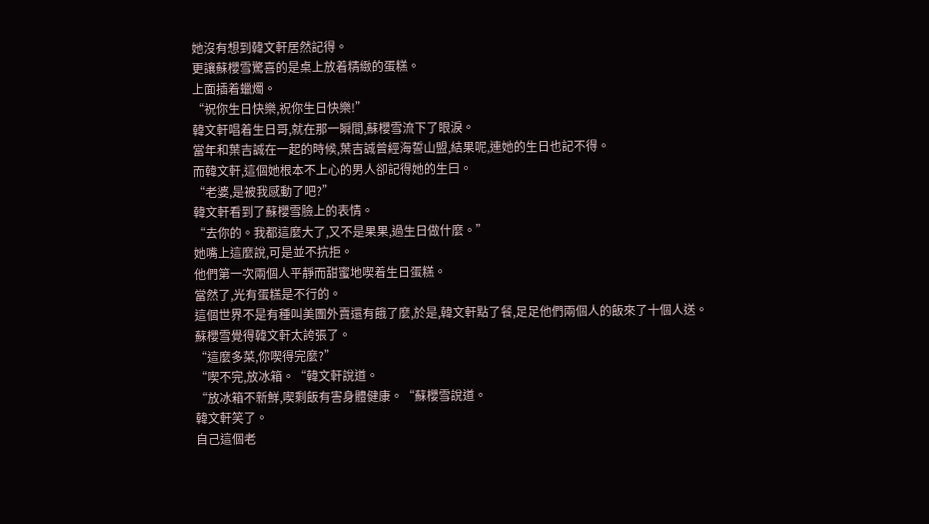她沒有想到韓文軒居然記得。
更讓蘇櫻雪驚喜的是桌上放着精緻的蛋糕。
上面插着蠟燭。
“祝你生日快樂,祝你生日快樂!”
韓文軒唱着生日哥,就在那一瞬間,蘇櫻雪流下了眼淚。
當年和葉吉誠在一起的時候,葉吉誠曾經海誓山盟,結果呢,連她的生日也記不得。
而韓文軒,這個她根本不上心的男人卻記得她的生曰。
“老婆,是被我感動了吧?”
韓文軒看到了蘇櫻雪臉上的表情。
“去你的。我都這麼大了,又不是果果,過生日做什麼。”
她嘴上這麼說,可是並不抗拒。
他們第一次兩個人平靜而甜蜜地喫着生日蛋糕。
當然了,光有蛋糕是不行的。
這個世界不是有種叫美團外賣還有餓了麼,於是,韓文軒點了餐,足足他們兩個人的飯來了十個人送。
蘇櫻雪覺得韓文軒太誇張了。
“這麼多菜,你喫得完麼?”
“喫不完,放冰箱。“韓文軒說道。
“放冰箱不新鮮,喫剩飯有害身體健康。“蘇櫻雪說道。
韓文軒笑了。
自己這個老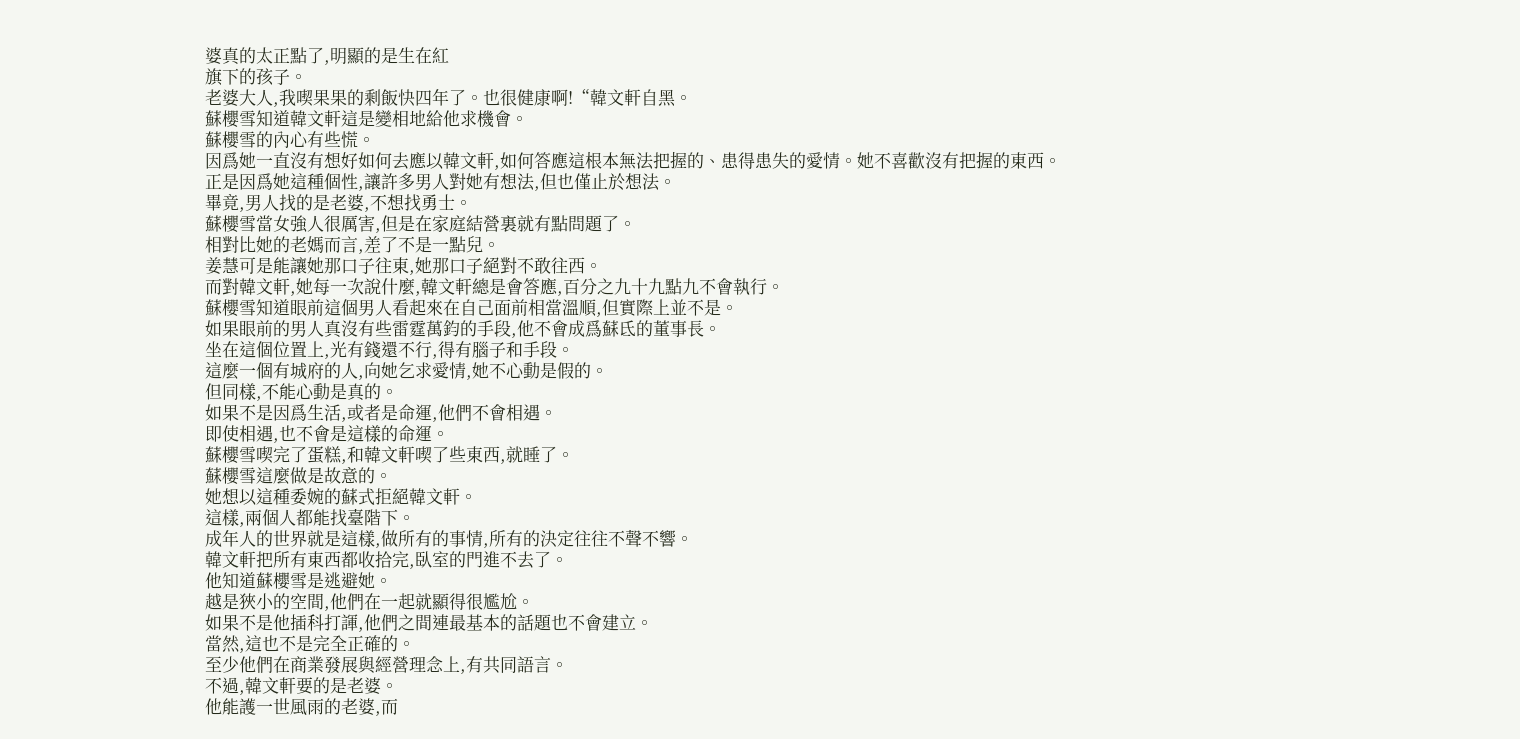婆真的太正點了,明顯的是生在紅
旗下的孩子。
老婆大人,我喫果果的剩飯快四年了。也很健康啊!“韓文軒自黑。
蘇櫻雪知道韓文軒這是變相地給他求機會。
蘇櫻雪的內心有些慌。
因爲她一直沒有想好如何去應以韓文軒,如何答應這根本無法把握的、患得患失的愛情。她不喜歡沒有把握的東西。
正是因爲她這種個性,讓許多男人對她有想法,但也僅止於想法。
畢竟,男人找的是老婆,不想找勇士。
蘇櫻雪當女強人很厲害,但是在家庭結營裏就有點問題了。
相對比她的老媽而言,差了不是一點兒。
姜慧可是能讓她那口子往東,她那口子絕對不敢往西。
而對韓文軒,她每一次說什麼,韓文軒總是會答應,百分之九十九點九不會執行。
蘇櫻雪知道眼前這個男人看起來在自己面前相當溫順,但實際上並不是。
如果眼前的男人真沒有些雷霆萬鈞的手段,他不會成爲蘇氐的董事長。
坐在這個位置上,光有錢還不行,得有腦子和手段。
這麼一個有城府的人,向她乞求愛情,她不心動是假的。
但同樣,不能心動是真的。
如果不是因爲生活,或者是命運,他們不會相遇。
即使相遇,也不會是這樣的命運。
蘇櫻雪喫完了蛋糕,和韓文軒喫了些東西,就睡了。
蘇櫻雪這麼做是故意的。
她想以這種委婉的蘇式拒絕韓文軒。
這樣,兩個人都能找臺階下。
成年人的世界就是這樣,做所有的事情,所有的決定往往不聲不響。
韓文軒把所有東西都收拾完,臥室的門進不去了。
他知道蘇櫻雪是逃避她。
越是狹小的空間,他們在一起就顯得很尷尬。
如果不是他插科打諢,他們之間連最基本的話題也不會建立。
當然,這也不是完全正確的。
至少他們在商業發展與經營理念上,有共同語言。
不過,韓文軒要的是老婆。
他能護一世風雨的老婆,而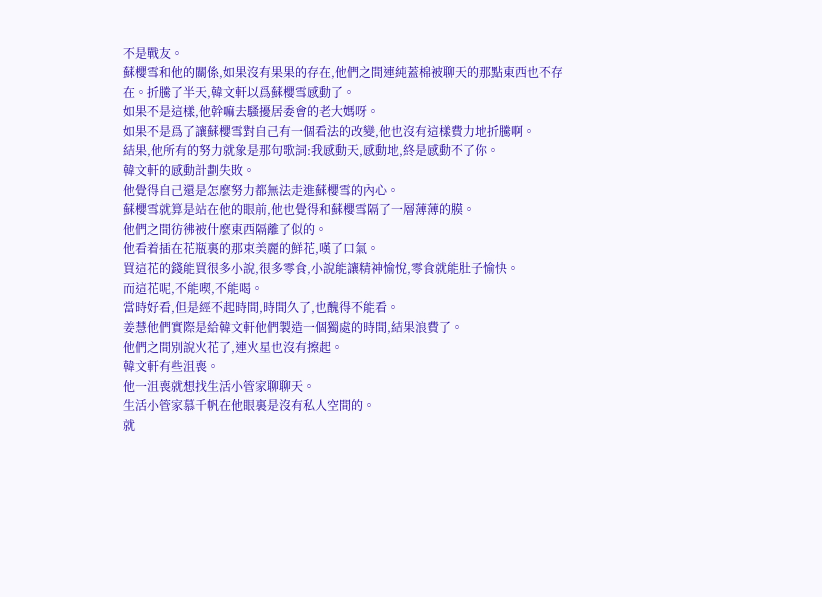不是戰友。
蘇櫻雪和他的關係,如果沒有果果的存在,他們之間連純蓋棉被聊天的那點東西也不存在。折騰了半天,韓文軒以爲蘇櫻雪感動了。
如果不是這樣,他幹嘛去騷擾居委會的老大媽呀。
如果不是爲了讓蘇櫻雪對自己有一個看法的改變,他也沒有這樣費力地折騰啊。
結果,他所有的努力就象是那句歌詞:我感動天,感動地,終是感動不了你。
韓文軒的感動計劃失敗。
他覺得自己還是怎麼努力都無法走進蘇櫻雪的內心。
蘇櫻雪就算是站在他的眼前,他也覺得和蘇櫻雪隔了一層薄薄的膜。
他們之間彷彿被什麼東西隔離了似的。
他看着插在花瓶裏的那束美麗的鮮花,嘆了口氣。
買這花的錢能買很多小說,很多零食,小說能讓精神愉悅,零食就能肚子愉快。
而這花呢,不能喫,不能喝。
當時好看,但是經不起時間,時間久了,也醜得不能看。
姜慧他們實際是給韓文軒他們製造一個獨處的時間,結果浪費了。
他們之間別說火花了,連火星也沒有擦起。
韓文軒有些沮喪。
他一沮喪就想找生活小管家聊聊天。
生活小管家慕千帆在他眼裏是沒有私人空間的。
就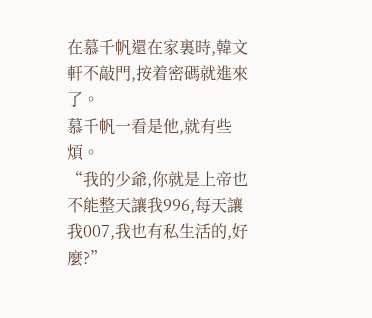在慕千帆還在家裏時,韓文軒不敲門,按着密碼就進來了。
慕千帆一看是他,就有些煩。
“我的少爺,你就是上帝也不能整天讓我996,每天讓我007,我也有私生活的,好麼?”